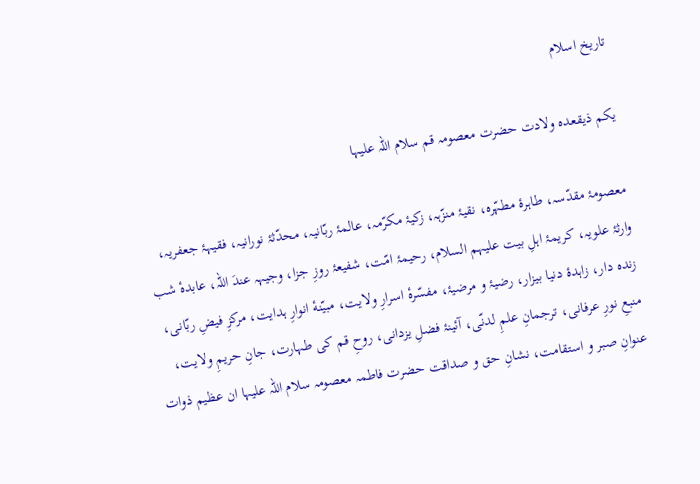تاریخ اسلام

یکم ذیقعدہ ولادت حضرت معصومہ قم سلام اللہ علیہا

معصومۂ مقدّسہ، طاہرۂ مطہّرہ، نقیۂ منزّہہ، زکیۂ مکرّمہ، عالمۂ ربّانیہ، محدّثۂ نورانیہ، فقیہۂ جعفریہ، وارثۂ علویہ، کریمۂ اہلِ بیت علیہم السلام، رحیمۂ امّت، شفیعۂ روزِ جزا، وجیہہ عندَ اللہ، عابدهٔ شب زندہ دار، زاہدۂ دنیا بیزار، رضیۂ و مرضیۂ، مفسّرهٔ اسرارِ ولایت، مبیّنهٔ انوارِ ہدایت، مرکزِ فیضِ ربّانی، منبعِ نورِ عرفانی، ترجمانِ علمِ لدنّی، آئینۂ فضلِ یزدانی، روحِ قم کی طہارت، جانِ حریمِ ولایت، عنوانِ صبر و استقامت، نشانِ حق و صداقت حضرت فاطمہ معصومہ سلام اللہ علیہا ان عظیم ذوات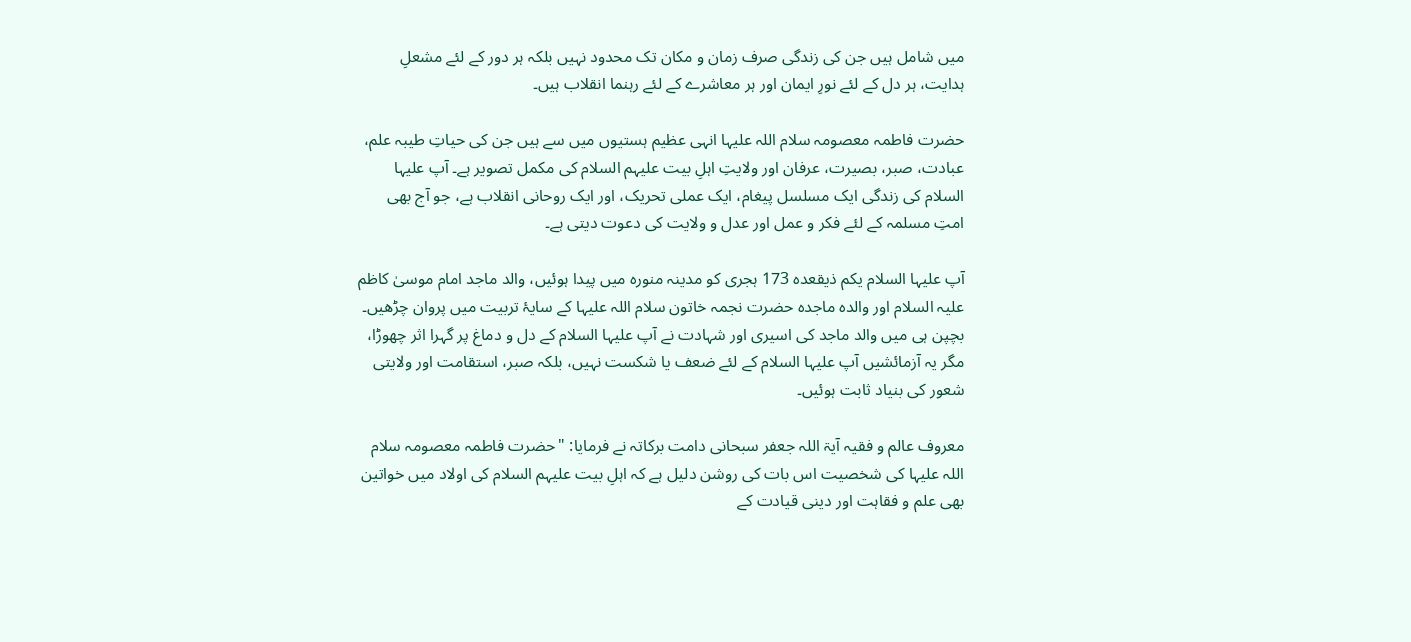میں شامل ہیں جن کی زندگی صرف زمان و مکان تک محدود نہیں بلکہ ہر دور کے لئے مشعلِ ہدایت، ہر دل کے لئے نورِ ایمان اور ہر معاشرے کے لئے رہنما انقلاب ہیں۔

حضرت فاطمہ معصومہ سلام اللہ علیہا انہی عظیم ہستیوں میں سے ہیں جن کی حیاتِ طیبہ علم، عبادت، صبر، بصیرت، عرفان اور ولایتِ اہلِ بیت علیہم السلام کی مکمل تصویر ہے۔ آپ علیہا السلام کی زندگی ایک مسلسل پیغام، ایک عملی تحریک، اور ایک روحانی انقلاب ہے، جو آج بھی امتِ مسلمہ کے لئے فکر و عمل اور عدل و ولایت کی دعوت دیتی ہے۔

آپ علیہا السلام یکم ذیقعدہ 173 ہجری کو مدینہ منورہ میں پیدا ہوئیں، والد ماجد امام موسیٰ کاظم علیہ السلام اور والدہ ماجدہ حضرت نجمہ خاتون سلام اللہ علیہا کے سایۂ تربیت میں پروان چڑھیں۔ بچپن ہی میں والد ماجد کی اسیری اور شہادت نے آپ علیہا السلام کے دل و دماغ پر گہرا اثر چھوڑا، مگر یہ آزمائشیں آپ علیہا السلام کے لئے ضعف یا شکست نہیں، بلکہ صبر، استقامت اور ولایتی شعور کی بنیاد ثابت ہوئیں۔

معروف عالم و فقیہ آیۃ اللہ جعفر سبحانی دامت برکاتہ نے فرمایا: "حضرت فاطمہ معصومہ سلام اللہ علیہا کی شخصیت اس بات کی روشن دلیل ہے کہ اہلِ بیت علیہم السلام کی اولاد میں خواتین بھی علم و فقاہت اور دینی قیادت کے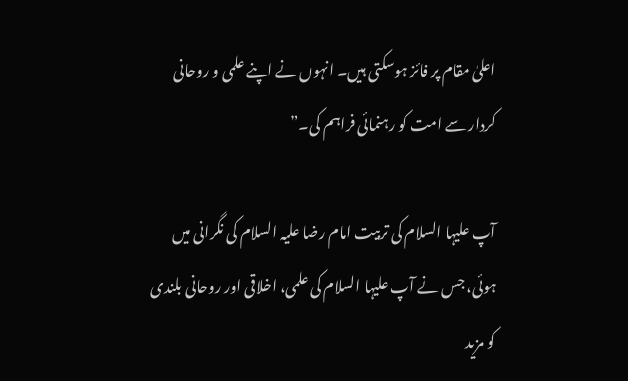اعلیٰ مقام پر فائز ہوسکتی ہیں۔ انہوں نے اپنے علمی و روحانی کردار سے امت کو رہنمائی فراہم کی۔”

آپ علیہا السلام کی تربیت امام رضا علیہ السلام کی نگرانی میں ہوئی، جس نے آپ علیہا السلام کی علمی، اخلاقی اور روحانی بلندی کو مزید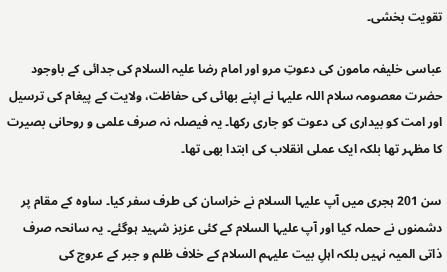تقویت بخشی۔

عباسی خلیفہ مامون کی دعوتِ مرو اور امام رضا علیہ السلام کی جدائی کے باوجود حضرت معصومہ سلام اللہ علیہا نے اپنے بھائی کی حفاظت، ولایت کے پیغام کی ترسیل اور امت کو بیداری کی دعوت کو جاری رکھا۔ یہ فیصلہ نہ صرف علمی و روحانی بصیرت کا مظہر تھا بلکہ ایک عملی انقلاب کی ابتدا بھی تھا۔

سن 201 ہجری میں آپ علیہا السلام نے خراسان کی طرف سفر کیا۔ ساوہ کے مقام پر دشمنوں نے حملہ کیا اور آپ علیہا السلام کے کئی عزیز شہید ہوگئے۔ یہ سانحہ صرف ذاتی المیہ نہیں بلکہ اہلِ بیت علیہم السلام کے خلاف ظلم و جبر کے عروج کی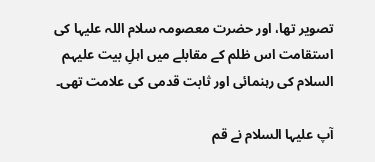تصویر تھا، اور حضرت معصومہ سلام اللہ علیہا کی استقامت اس ظلم کے مقابلے میں اہلِ بیت علیہم السلام کی رہنمائی اور ثابت قدمی کی علامت تھی۔

آپ علیہا السلام نے قم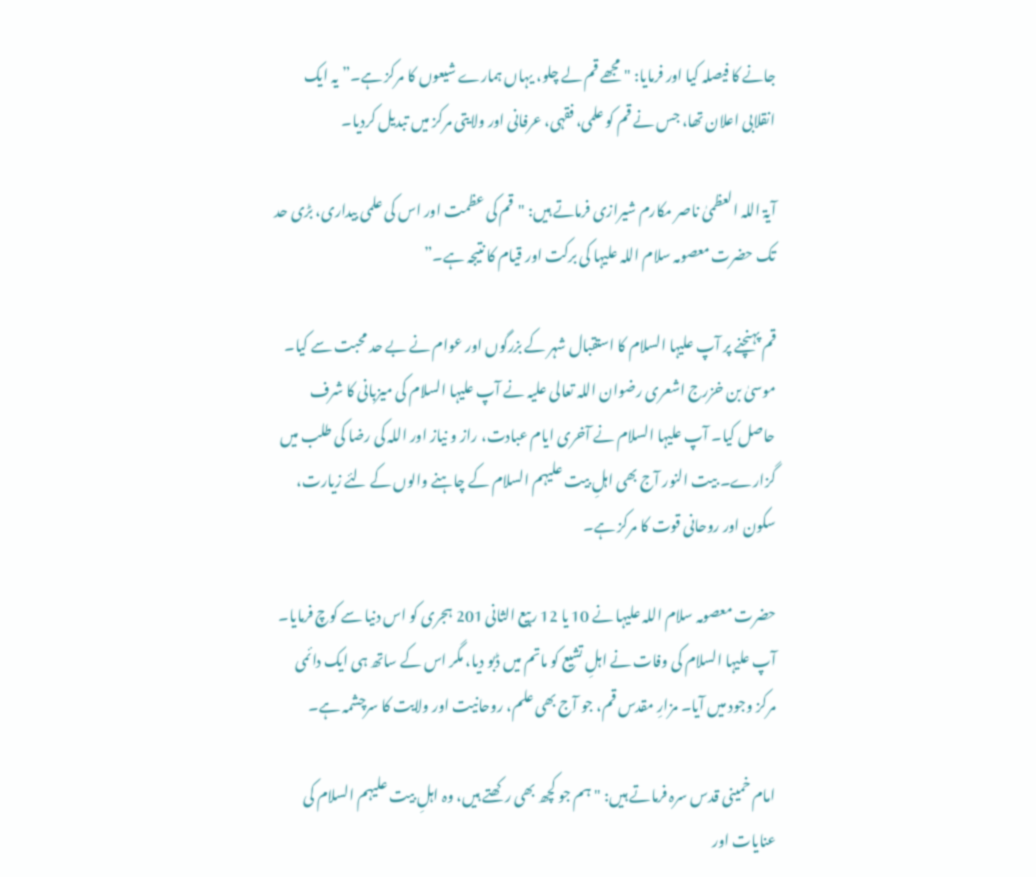جانے کا فیصلہ کیا اور فرمایا: "مجھے قم لے چلو، یہاں ہمارے شیعوں کا مرکز ہے۔” یہ ایک انقلابی اعلان تھا، جس نے قم کو علمی، فقہی، عرفانی اور ولایتی مرکز میں تبدیل کردیا۔

آیۃ اللہ العظمیٰ ناصر مکارم شیرازی فرماتے ہیں: "قم کی عظمت اور اس کی علمی بیداری، بڑی حد تک حضرت معصومہ سلام اللہ علیہا کی برکت اور قیام کا نتیجہ ہے۔”

قم پہنچنے پر آپ علیہا السلام کا استقبال شہر کے بزرگوں اور عوام نے بے حد محبت سے کیا۔ موسیٰ بن خزرج اشعری رضوان اللہ تعالی علیہ نے آپ علیہا السلام کی میزبانی کا شرف حاصل کیا۔ آپ علیہا السلام نے آخری ایام عبادت، راز و نیاز اور اللہ کی رضا کی طلب میں گزارے۔ بیت النور آج بھی اہلِ بیت علیہم السلام کے چاہنے والوں کے لئے زیارت، سکون اور روحانی قوت کا مرکز ہے۔

حضرت معصومہ سلام اللہ علیہا نے 10 یا 12 ربیع الثانی 201 ہجری کو اس دنیا سے کوچ فرمایا۔ آپ علیہا السلام کی وفات نے اہلِ تشیع کو ماتم میں ڈبو دیا، مگر اس کے ساتھ ہی ایک دائمی مرکز وجود میں آیا۔ مزارِ مقدس قم، جو آج بھی علم، روحانیت اور ولایت کا سرچشمہ ہے۔

امام خمینی قدس سرہ فرماتے ہیں: "ہم جو کچھ بھی رکھتے ہیں، وہ اہلِ بیت علیہم السلام کی عنایات اور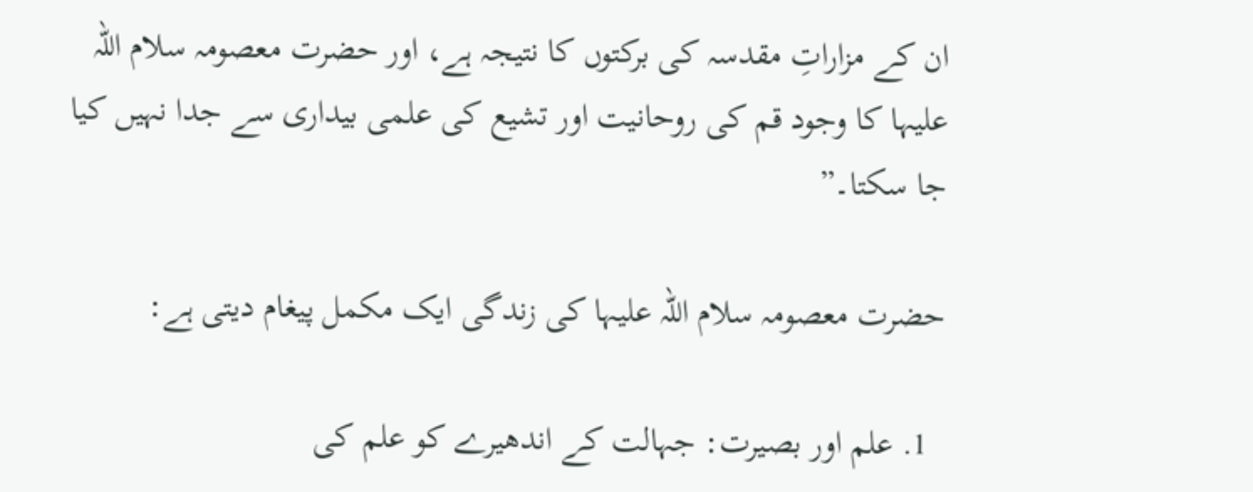ان کے مزاراتِ مقدسہ کی برکتوں کا نتیجہ ہے، اور حضرت معصومہ سلام اللہ علیہا کا وجود قم کی روحانیت اور تشیع کی علمی بیداری سے جدا نہیں کیا جا سکتا۔”

حضرت معصومہ سلام اللہ علیہا کی زندگی ایک مکمل پیغام دیتی ہے:

  1. علم اور بصیرت: جہالت کے اندھیرے کو علم کی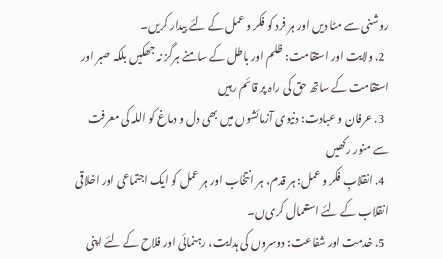روشنی سے مٹا دیں اور ہر فرد کو فکر و عمل کے لئے بیدار کریں۔
  2. ولایت اور استقامت: ظلم اور باطل کے سامنے ہرگز نہ جھکیں بلکہ صبر اور استقامت کے ساتھ حق کی راہ پر قائم رہیں
  3. عرفان و عبادت: دنیوی آزمائشوں میں بھی دل و دماغ کو اللہ کی معرفت سے منور رکھیں
  4. انقلابِ فکر و عمل: ہر قدم، ہر انتخاب اور ہر عمل کو ایک اجتماعی اور اخلاقی انقلاب کے لئے استعمال کری‌ں۔
  5. خدمت اور شفاعت: دوسروں کی ہدایت، رہنمائی اور فلاح کے لئے اپنی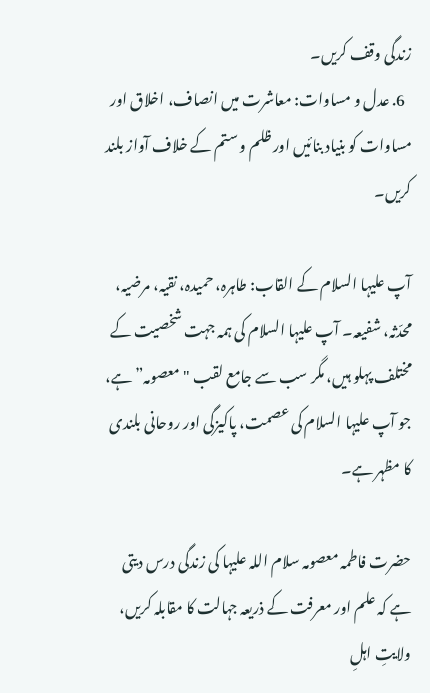زندگی وقف کریں۔
  6. عدل و مساوات: معاشرت میں انصاف، اخلاق اور مساوات کو بنیاد بنائیں اور ظلم و ستم کے خلاف آواز بلند کریں۔

آپ علیہا السلام کے القاب: طاہرہ، حمیدہ، نقیہ، مرضیہ، محدّثہ، شفیعہ۔ آپ علیہا السلام کی ہمہ جہت شخصیت کے مختلف پہلو ہیں، مگر سب سے جامع لقب "معصومہ” ہے، جو آپ علیہا السلام کی عصمت، پاکیزگی اور روحانی بلندی کا مظہر ہے۔

حضرت فاطمہ معصومہ سلام اللہ علیہا کی زندگی درس دیتی ہے کہ علم اور معرفت کے ذریعہ جہالت کا مقابلہ کریں، ولایتِ اہلِ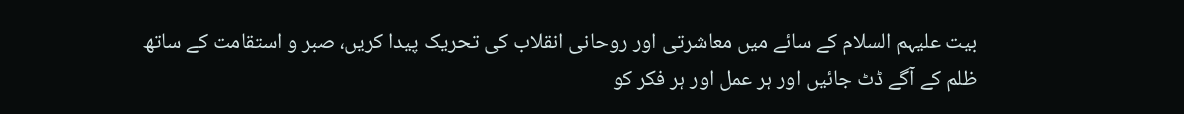بیت علیہم السلام کے سائے میں معاشرتی اور روحانی انقلاب کی تحریک پیدا کریں، صبر و استقامت کے ساتھ ظلم کے آگے ڈٹ جائیں اور ہر عمل اور ہر فکر کو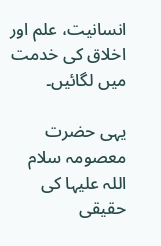انسانیت، علم اور اخلاق کی خدمت میں لگائیں۔

یہی حضرت معصومہ سلام اللہ علیہا کی حقیقی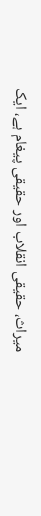میراث، حقیقی انقلاب اور حقیقی پیغام ہے، ایک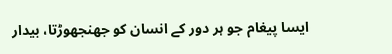ایسا پیغام جو ہر دور کے انسان کو جھنجھوڑتا، بیدار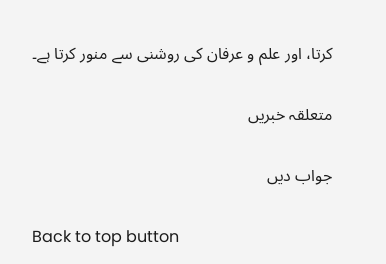کرتا، اور علم و عرفان کی روشنی سے منور کرتا ہے۔

متعلقہ خبریں

جواب دیں

Back to top button